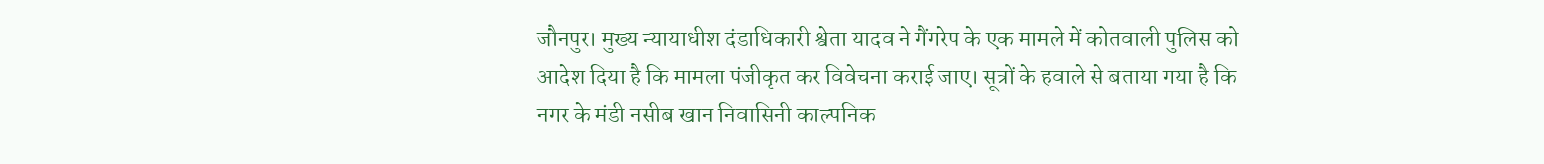जौनपुर। मुख्य न्यायाधीश दंडाधिकारी श्वेता यादव ने गैंगरेप के एक मामले में कोतवाली पुलिस को आदेश दिया है कि मामला पंजीकृत कर विवेचना कराई जाए। सूत्रों के हवाले से बताया गया है कि नगर के मंडी नसीब खान निवासिनी काल्पनिक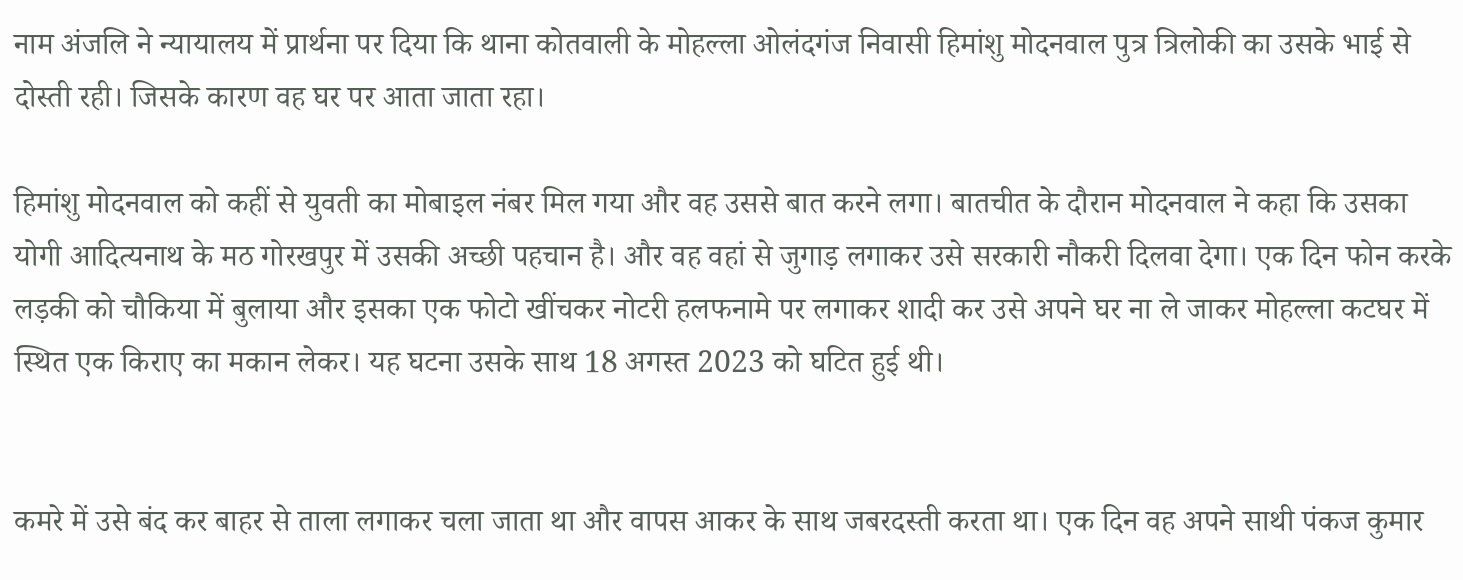नाम अंजलि ने न्यायालय में प्रार्थना पर दिया कि थाना कोतवाली के मोहल्ला ओलंदगंज निवासी हिमांशु मोदनवाल पुत्र त्रिलोकी का उसके भाई से दोस्ती रही। जिसके कारण वह घर पर आता जाता रहा।

हिमांशु मोदनवाल को कहीं से युवती का मोबाइल नंबर मिल गया और वह उससे बात करने लगा। बातचीत के दौरान मोदनवाल ने कहा कि उसका योगी आदित्यनाथ के मठ गोरखपुर में उसकी अच्छी पहचान है। और वह वहां से जुगाड़ लगाकर उसे सरकारी नौकरी दिलवा देगा। एक दिन फोन करके लड़की को चौकिया में बुलाया और इसका एक फोटो खींचकर नोटरी हलफनामे पर लगाकर शादी कर उसे अपने घर ना ले जाकर मोहल्ला कटघर में स्थित एक किराए का मकान लेकर। यह घटना उसके साथ 18 अगस्त 2023 को घटित हुई थी।


कमरे में उसे बंद कर बाहर से ताला लगाकर चला जाता था और वापस आकर के साथ जबरदस्ती करता था। एक दिन वह अपने साथी पंकज कुमार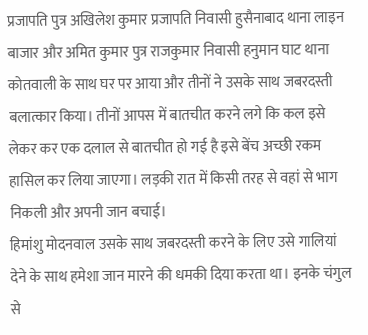प्रजापति पुत्र अखिलेश कुमार प्रजापति निवासी हुसैनाबाद थाना लाइन बाजार और अमित कुमार पुत्र राजकुमार निवासी हनुमान घाट थाना कोतवाली के साथ घर पर आया और तीनों ने उसके साथ जबरदस्ती बलात्कार किया। तीनों आपस में बातचीत करने लगे कि कल इसे लेकर कर एक दलाल से बातचीत हो गई है इसे बेंच अच्छी रकम हासिल कर लिया जाएगा। लड़की रात में किसी तरह से वहां से भाग निकली और अपनी जान बचाई।
हिमांशु मोदनवाल उसके साथ जबरदस्ती करने के लिए उसे गालियां देने के साथ हमेशा जान मारने की धमकी दिया करता था। इनके चंगुल से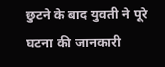छुटने के बाद युवती ने पूरे घटना की जानकारी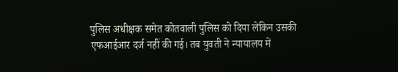पुलिस अधीक्षक समेत कोतवाली पुलिस को दिया लेकिन उसकी एफआईआर दर्ज नहीं की गई। तब युवती ने न्यायालय में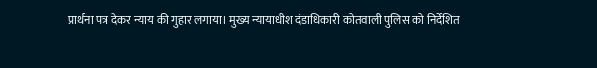प्रार्थना पत्र देकर न्याय की गुहार लगाया। मुख्य न्यायाधीश दंडाधिकारी कोतवाली पुलिस को निर्देशित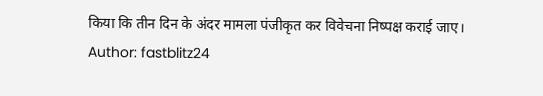किया कि तीन दिन के अंदर मामला पंजीकृत कर विवेचना निष्पक्ष कराई जाए।
Author: fastblitz24